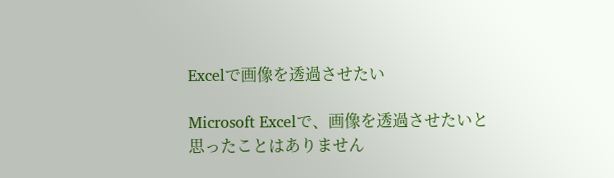Excelで画像を透過させたい

Microsoft Excelで、画像を透過させたいと思ったことはありません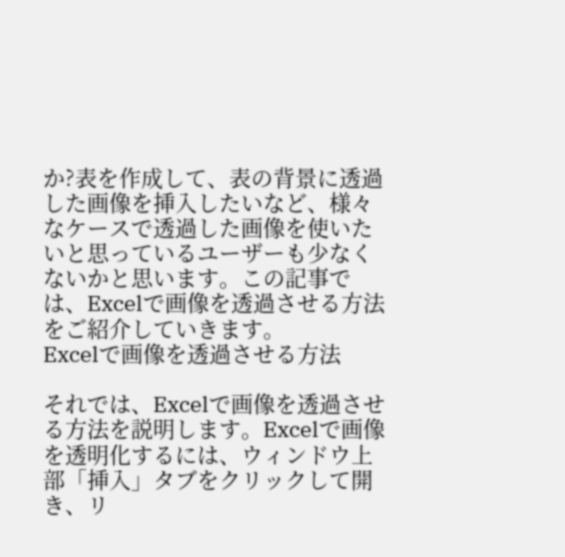か?表を作成して、表の背景に透過した画像を挿入したいなど、様々なケースで透過した画像を使いたいと思っているユーザーも少なくないかと思います。この記事では、Excelで画像を透過させる方法をご紹介していきます。
Excelで画像を透過させる方法

それでは、Excelで画像を透過させる方法を説明します。Excelで画像を透明化するには、ウィンドウ上部「挿入」タブをクリックして開き、リ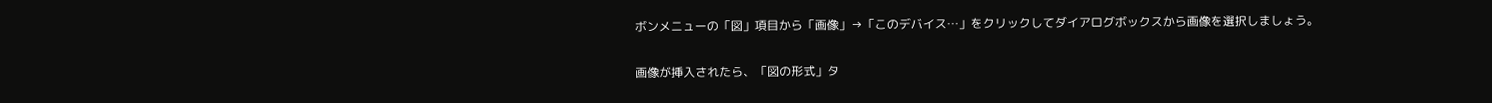ボンメニューの「図」項目から「画像」→「このデバイス…」をクリックしてダイアログボックスから画像を選択しましょう。

画像が挿入されたら、「図の形式」タ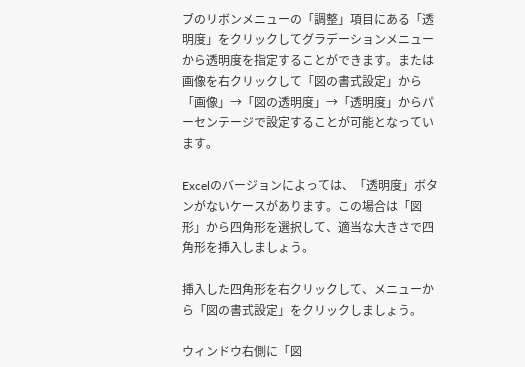ブのリボンメニューの「調整」項目にある「透明度」をクリックしてグラデーションメニューから透明度を指定することができます。または画像を右クリックして「図の書式設定」から「画像」→「図の透明度」→「透明度」からパーセンテージで設定することが可能となっています。

Excelのバージョンによっては、「透明度」ボタンがないケースがあります。この場合は「図形」から四角形を選択して、適当な大きさで四角形を挿入しましょう。

挿入した四角形を右クリックして、メニューから「図の書式設定」をクリックしましょう。

ウィンドウ右側に「図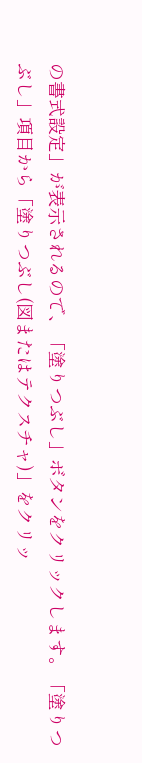の書式設定」が表示されるので、「塗りつぶし」ボタンをクリックします。「塗りつぶし」項目から「塗りつぶし(図またはテクスチャ)」をクリッ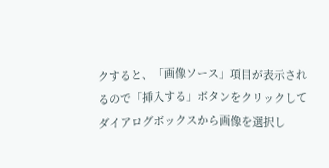クすると、「画像ソース」項目が表示されるので「挿入する」ボタンをクリックしてダイアログボックスから画像を選択し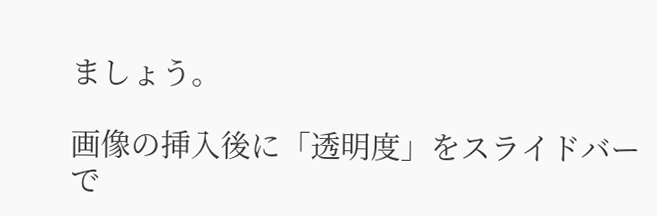ましょう。

画像の挿入後に「透明度」をスライドバーで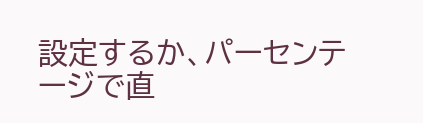設定するか、パーセンテージで直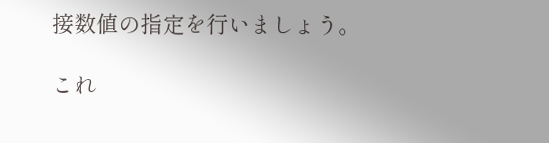接数値の指定を行いましょう。

これ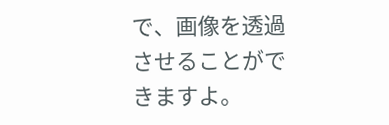で、画像を透過させることができますよ。